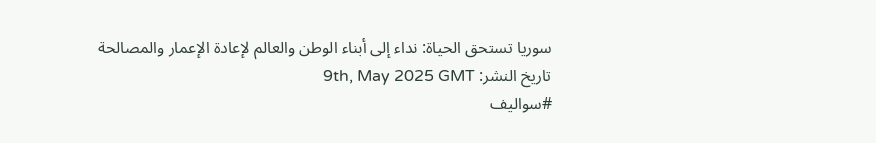سوريا تستحق الحياة: نداء إلى أبناء الوطن والعالم لإعادة الإعمار والمصالحة
تاريخ النشر: 9th, May 2025 GMT
#سواليف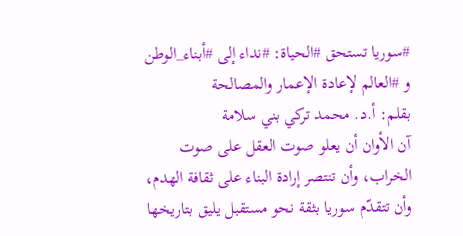#سوريا تستحق #الحياة: #نداء إلى #أبناء_الوطن و #العالم لإعادة الإعمار والمصالحة
بقلم: أ.د. محمد تركي بني سلامة
آن الأوان أن يعلو صوت العقل على صوت الخراب، وأن تنتصر إرادة البناء على ثقافة الهدم، وأن تتقدّم سوريا بثقة نحو مستقبل يليق بتاريخها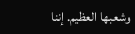وشعبها العظيم. إننا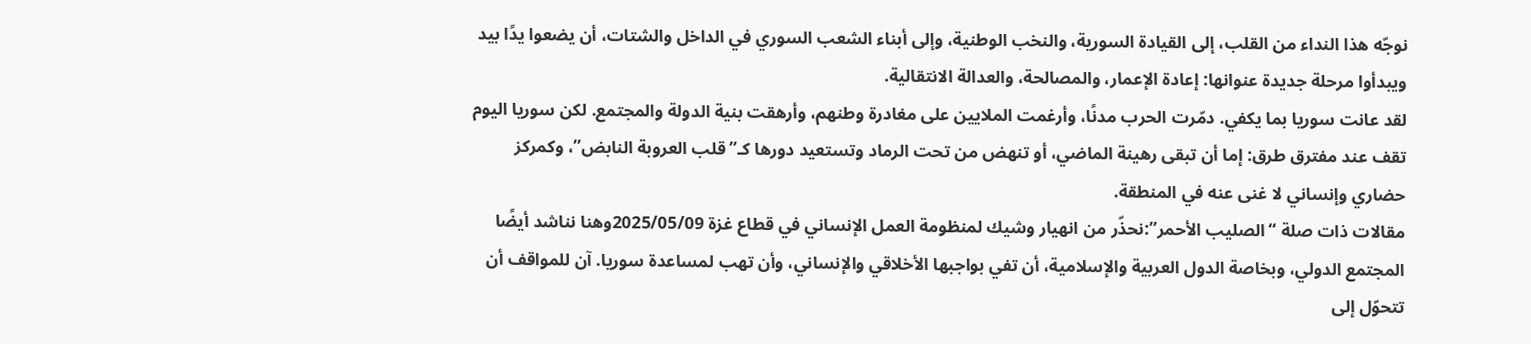نوجّه هذا النداء من القلب، إلى القيادة السورية، والنخب الوطنية، وإلى أبناء الشعب السوري في الداخل والشتات، أن يضعوا يدًا بيد ويبدأوا مرحلة جديدة عنوانها: إعادة الإعمار، والمصالحة، والعدالة الانتقالية.
لقد عانت سوريا بما يكفي. دمّرت الحرب مدنًا، وأرغمت الملايين على مغادرة وطنهم، وأرهقت بنية الدولة والمجتمع. لكن سوريا اليوم تقف عند مفترق طرق: إما أن تبقى رهينة الماضي، أو تنهض من تحت الرماد وتستعيد دورها كـ”قلب العروبة النابض”، وكمركز حضاري وإنساني لا غنى عنه في المنطقة.
مقالات ذات صلة “الصليب الأحمر”:نحذّر من انهيار وشيك لمنظومة العمل الإنساني في قطاع غزة 2025/05/09وهنا نناشد أيضًا المجتمع الدولي، وبخاصة الدول العربية والإسلامية، أن تفي بواجبها الأخلاقي والإنساني، وأن تهب لمساعدة سوريا. آن للمواقف أن تتحوّل إلى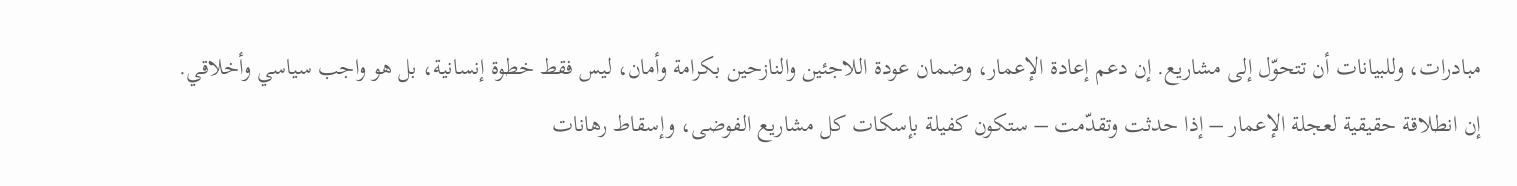مبادرات، وللبيانات أن تتحوّل إلى مشاريع. إن دعم إعادة الإعمار، وضمان عودة اللاجئين والنازحين بكرامة وأمان، ليس فقط خطوة إنسانية، بل هو واجب سياسي وأخلاقي.
إن انطلاقة حقيقية لعجلة الإعمار – إذا حدثت وتقدّمت – ستكون كفيلة بإسكات كل مشاريع الفوضى، وإسقاط رهانات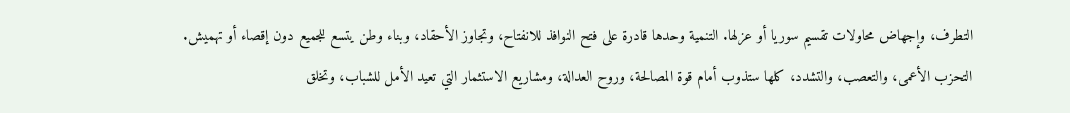التطرف، وإجهاض محاولات تقسيم سوريا أو عزلها. التنمية وحدها قادرة على فتح النوافذ للانفتاح، وتجاوز الأحقاد، وبناء وطن يتسع للجميع دون إقصاء أو تهميش.
التحزب الأعمى، والتعصب، والتشدد، كلها ستذوب أمام قوة المصالحة، وروح العدالة، ومشاريع الاستثمار التي تعيد الأمل للشباب، وتخلق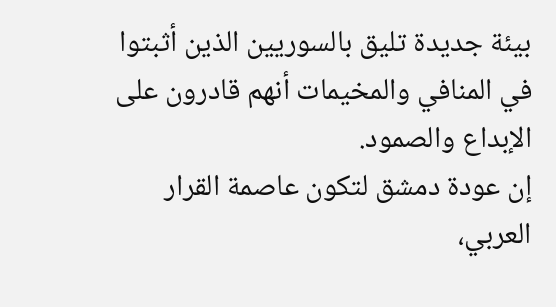بيئة جديدة تليق بالسوريين الذين أثبتوا في المنافي والمخيمات أنهم قادرون على الإبداع والصمود.
إن عودة دمشق لتكون عاصمة القرار العربي،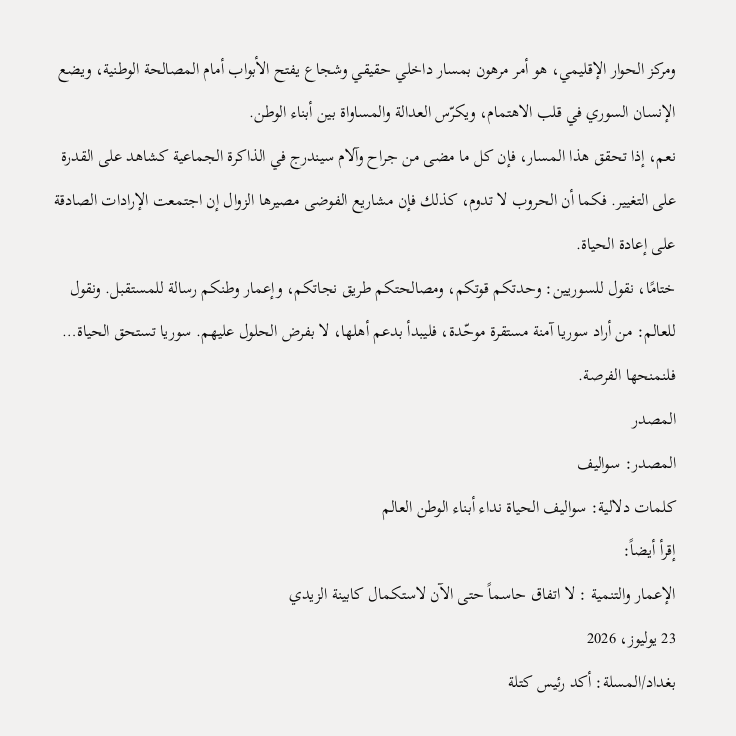ومركز الحوار الإقليمي، هو أمر مرهون بمسار داخلي حقيقي وشجاع يفتح الأبواب أمام المصالحة الوطنية، ويضع الإنسان السوري في قلب الاهتمام، ويكرّس العدالة والمساواة بين أبناء الوطن.
نعم، إذا تحقق هذا المسار، فإن كل ما مضى من جراح وآلام سيندرج في الذاكرة الجماعية كشاهد على القدرة على التغيير. فكما أن الحروب لا تدوم، كذلك فإن مشاريع الفوضى مصيرها الزوال إن اجتمعت الإرادات الصادقة على إعادة الحياة.
ختامًا، نقول للسوريين: وحدتكم قوتكم، ومصالحتكم طريق نجاتكم، وإعمار وطنكم رسالة للمستقبل. ونقول للعالم: من أراد سوريا آمنة مستقرة موحّدة، فليبدأ بدعم أهلها، لا بفرض الحلول عليهم. سوريا تستحق الحياة… فلنمنحها الفرصة.
المصدر
المصدر: سواليف
كلمات دلالية: سواليف الحياة نداء أبناء الوطن العالم
إقرأ أيضاً:
الإعمار والتنمية : لا اتفاق حاسماً حتى الآن لاستكمال كابينة الزيدي
23 يوليوز، 2026
بغداد/المسلة: أكد رئيس كتلة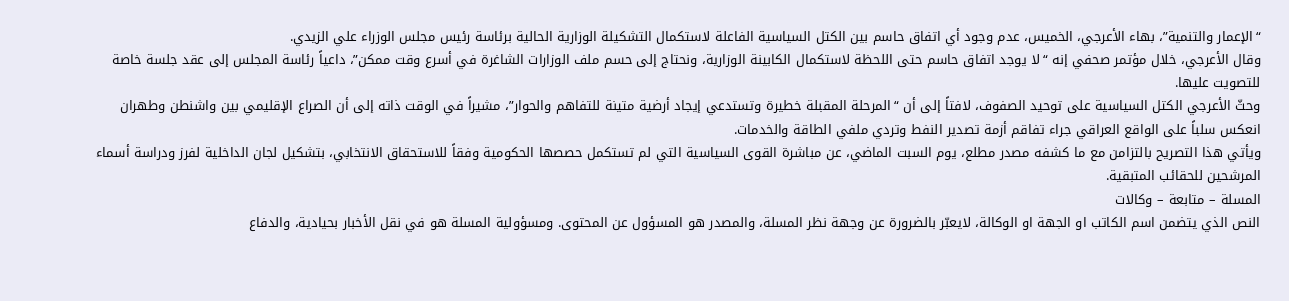“الإعمار والتنمية”، بهاء الأعرجي، الخميس، عدم وجود أي اتفاق حاسم بين الكتل السياسية الفاعلة لاستكمال التشكيلة الوزارية الحالية برئاسة رئيس مجلس الوزراء علي الزيدي.
وقال الأعرجي، خلال مؤتمر صحفي إنه “لا يوجد اتفاق حاسم حتى اللحظة لاستكمال الكابينة الوزارية، ونحتاج إلى حسم ملف الوزارات الشاغرة في أسرع وقت ممكن”، داعياً رئاسة المجلس إلى عقد جلسة خاصة للتصويت عليها.
وحثّ الأعرجي الكتل السياسية على توحيد الصفوف، لافتاً إلى أن “المرحلة المقبلة خطيرة وتستدعي إيجاد أرضية متينة للتفاهم والحوار”، مشيراً في الوقت ذاته إلى أن الصراع الإقليمي بين واشنطن وطهران انعكس سلباً على الواقع العراقي جراء تفاقم أزمة تصدير النفط وتردي ملفي الطاقة والخدمات.
ويأتي هذا التصريح بالتزامن مع ما كشفه مصدر مطلع، يوم السبت الماضي، عن مباشرة القوى السياسية التي لم تستكمل حصصها الحكومية وفقاً للاستحقاق الانتخابي، بتشكيل لجان الداخلية لفرز ودراسة أسماء المرشحين للحقائب المتبقية.
المسلة – متابعة – وكالات
النص الذي يتضمن اسم الكاتب او الجهة او الوكالة، لايعبّر بالضرورة عن وجهة نظر المسلة، والمصدر هو المسؤول عن المحتوى. ومسؤولية المسلة هو في نقل الأخبار بحيادية، والدفاع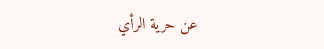عن حرية الرأي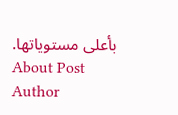بأعلى مستوياتها.
About Post Author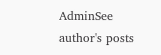AdminSee author's posts